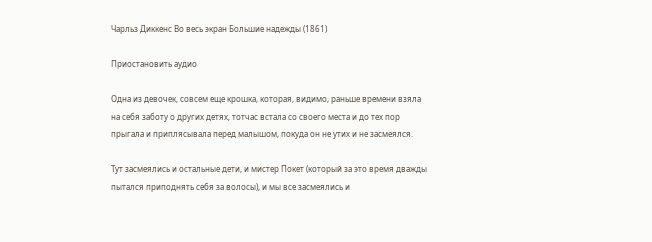Чарльз Диккенс Во весь экран Большие надежды (1861)

Приостановить аудио

Одна из девочек, совсем еще крошка, которая, видимо, раньше времени взяла на себя заботу о других детях, тотчас встала со своего места и до тех пор прыгала и приплясывала перед малышом, покуда он не утих и не засмеялся.

Тут засмеялись и остальные дети, и мистер Покет (который за это время дважды пытался приподнять себя за волосы), и мы все засмеялись и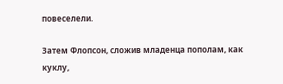повеселели.

Затем Флопсон, сложив младенца пополам, как куклу,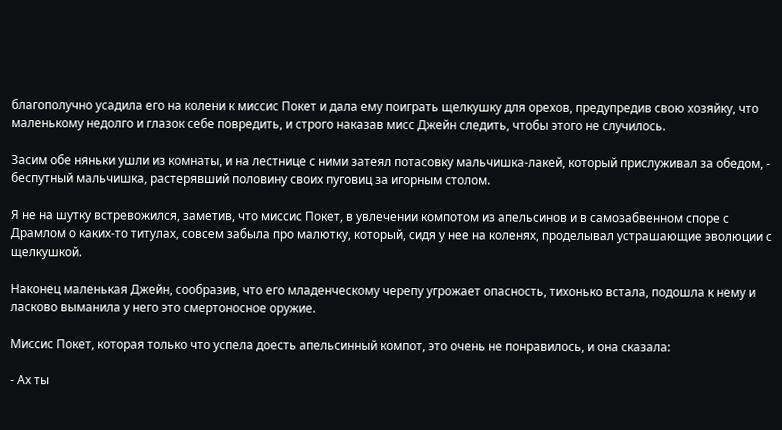благополучно усадила его на колени к миссис Покет и дала ему поиграть щелкушку для орехов, предупредив свою хозяйку, что маленькому недолго и глазок себе повредить, и строго наказав мисс Джейн следить, чтобы этого не случилось.

Засим обе няньки ушли из комнаты, и на лестнице с ними затеял потасовку мальчишка-лакей, который прислуживал за обедом, - беспутный мальчишка, растерявший половину своих пуговиц за игорным столом.

Я не на шутку встревожился, заметив, что миссис Покет, в увлечении компотом из апельсинов и в самозабвенном споре с Драмлом о каких-то титулах, совсем забыла про малютку, который, сидя у нее на коленях, проделывал устрашающие эволюции с щелкушкой.

Наконец маленькая Джейн, сообразив, что его младенческому черепу угрожает опасность, тихонько встала, подошла к нему и ласково выманила у него это смертоносное оружие.

Миссис Покет, которая только что успела доесть апельсинный компот, это очень не понравилось, и она сказала:

- Ах ты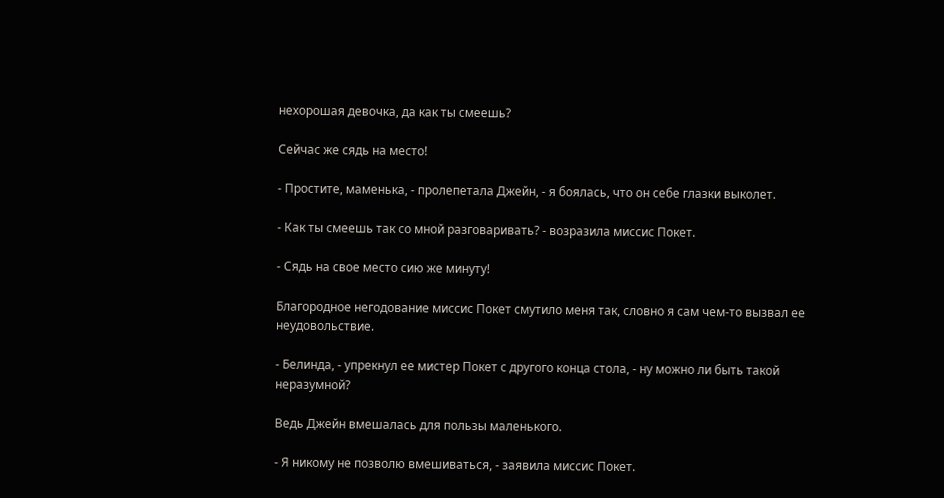нехорошая девочка, да как ты смеешь?

Сейчас же сядь на место!

- Простите, маменька, - пролепетала Джейн, - я боялась, что он себе глазки выколет.

- Как ты смеешь так со мной разговаривать? - возразила миссис Покет.

- Сядь на свое место сию же минуту!

Благородное негодование миссис Покет смутило меня так, словно я сам чем-то вызвал ее неудовольствие.

- Белинда, - упрекнул ее мистер Покет с другого конца стола, - ну можно ли быть такой неразумной?

Ведь Джейн вмешалась для пользы маленького.

- Я никому не позволю вмешиваться, - заявила миссис Покет.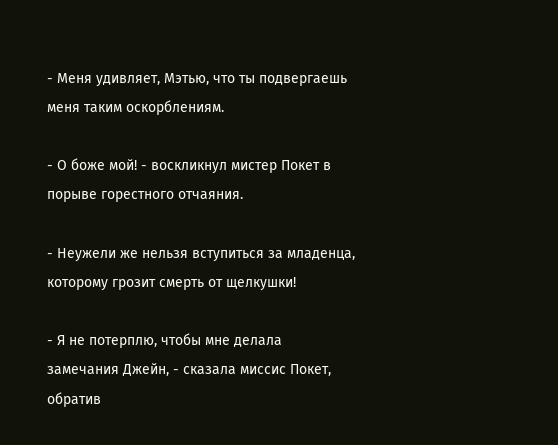- Меня удивляет, Мэтью, что ты подвергаешь меня таким оскорблениям.

- О боже мой! - воскликнул мистер Покет в порыве горестного отчаяния.

- Неужели же нельзя вступиться за младенца, которому грозит смерть от щелкушки!

- Я не потерплю, чтобы мне делала замечания Джейн, - сказала миссис Покет, обратив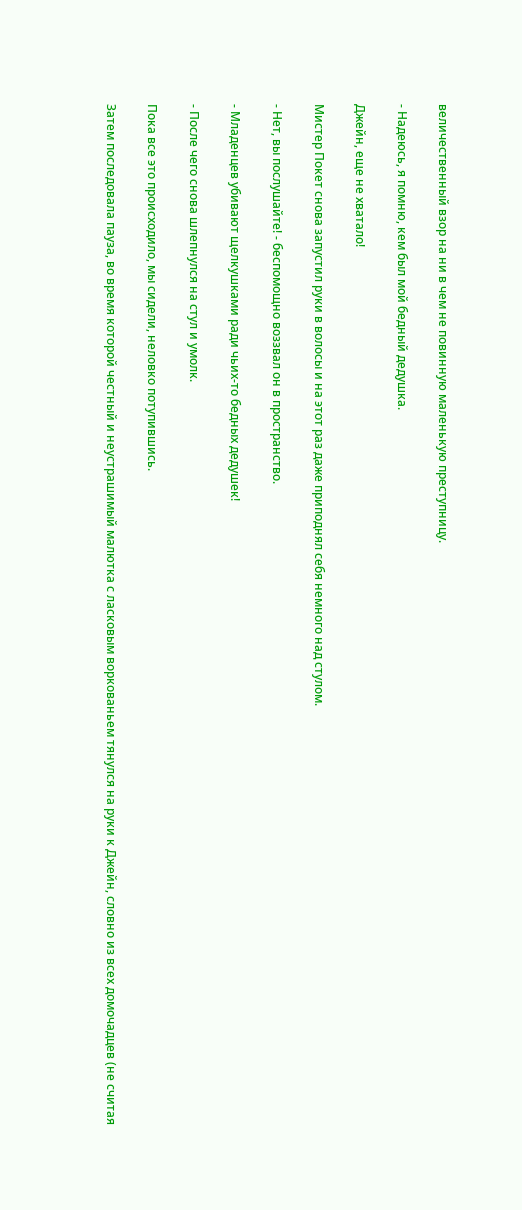величественный взор на ни в чем не повинную маленькую преступницу.

- Надеюсь, я помню, кем был мой бедный дедушка.

Джейн, еще не хватало!

Мистер Покет снова запустил руки в волосы и на этот раз даже приподнял себя немного над стулом.

- Нет, вы послушайте! - беспомощно воззвал он в пространство.

- Младенцев убивают щелкушками ради чьих-то бедных дедушек!

- После чего снова шлепнулся на стул и умолк.

Пока все это происходило, мы сидели, неловко потупившись.

Затем последовала пауза, во время которой честный и неустрашимый малютка с ласковым воркованьем тянулся на руки к Джейн, словно из всех домочадцев (не считая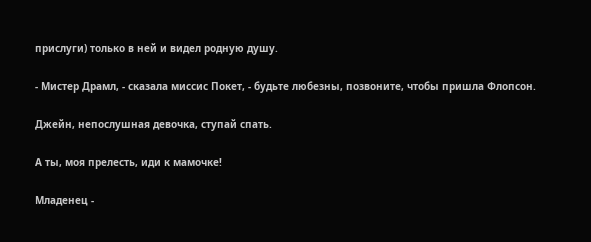прислуги) только в ней и видел родную душу.

- Мистер Драмл, - сказала миссис Покет, - будьте любезны, позвоните, чтобы пришла Флопсон.

Джейн, непослушная девочка, ступай спать.

А ты, моя прелесть, иди к мамочке!

Младенец -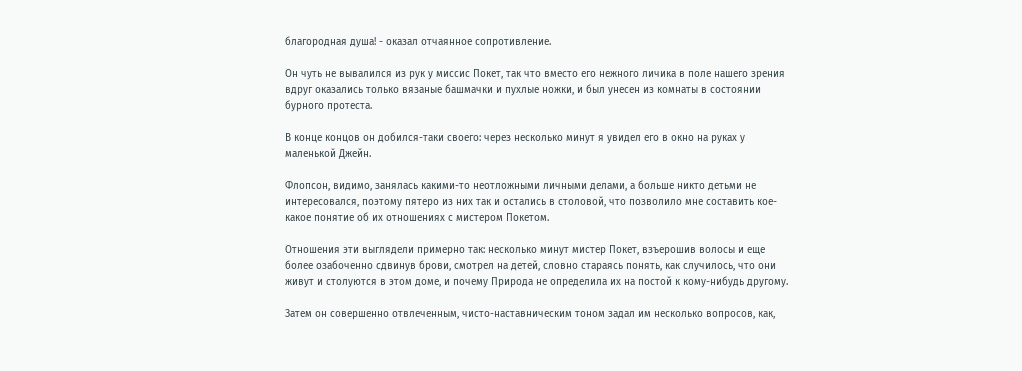благородная душа! - оказал отчаянное сопротивление.

Он чуть не вывалился из рук у миссис Покет, так что вместо его нежного личика в поле нашего зрения вдруг оказались только вязаные башмачки и пухлые ножки, и был унесен из комнаты в состоянии бурного протеста.

В конце концов он добился-таки своего: через несколько минут я увидел его в окно на руках у маленькой Джейн.

Флопсон, видимо, занялась какими-то неотложными личными делами, а больше никто детьми не интересовался, поэтому пятеро из них так и остались в столовой, что позволило мне составить кое-какое понятие об их отношениях с мистером Покетом.

Отношения эти выглядели примерно так: несколько минут мистер Покет, взъерошив волосы и еще более озабоченно сдвинув брови, смотрел на детей, словно стараясь понять, как случилось, что они живут и столуются в этом доме, и почему Природа не определила их на постой к кому-нибудь другому.

Затем он совершенно отвлеченным, чисто-наставническим тоном задал им несколько вопросов, как,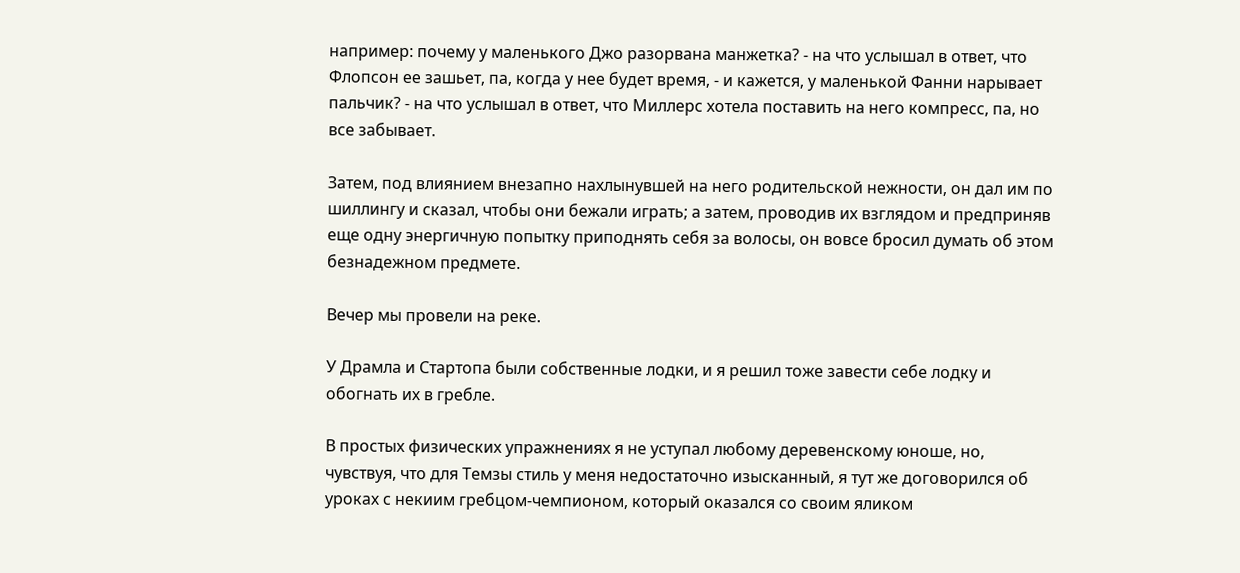например: почему у маленького Джо разорвана манжетка? - на что услышал в ответ, что Флопсон ее зашьет, па, когда у нее будет время, - и кажется, у маленькой Фанни нарывает пальчик? - на что услышал в ответ, что Миллерс хотела поставить на него компресс, па, но все забывает.

Затем, под влиянием внезапно нахлынувшей на него родительской нежности, он дал им по шиллингу и сказал, чтобы они бежали играть; а затем, проводив их взглядом и предприняв еще одну энергичную попытку приподнять себя за волосы, он вовсе бросил думать об этом безнадежном предмете.

Вечер мы провели на реке.

У Драмла и Стартопа были собственные лодки, и я решил тоже завести себе лодку и обогнать их в гребле.

В простых физических упражнениях я не уступал любому деревенскому юноше, но, чувствуя, что для Темзы стиль у меня недостаточно изысканный, я тут же договорился об уроках с некиим гребцом-чемпионом, который оказался со своим яликом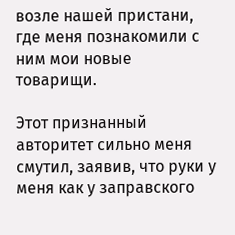возле нашей пристани, где меня познакомили с ним мои новые товарищи.

Этот признанный авторитет сильно меня смутил, заявив, что руки у меня как у заправского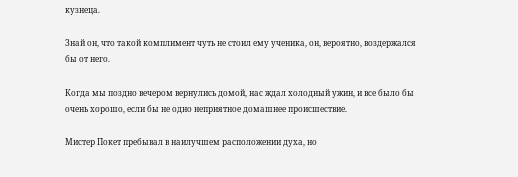кузнеца.

Знай он, что такой комплимент чуть не стоил ему ученика, он, вероятно, воздержался бы от него.

Когда мы поздно вечером вернулись домой, нас ждал холодный ужин, и все было бы очень хорошо, если бы не одно неприятное домашнее происшествие.

Мистер Покет пребывал в наилучшем расположении духа, но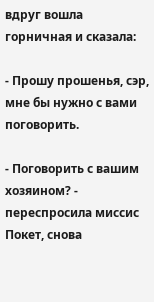вдруг вошла горничная и сказала:

- Прошу прошенья, сэр, мне бы нужно с вами поговорить.

- Поговорить с вашим хозяином? - переспросила миссис Покет, снова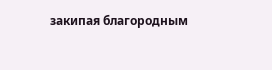закипая благородным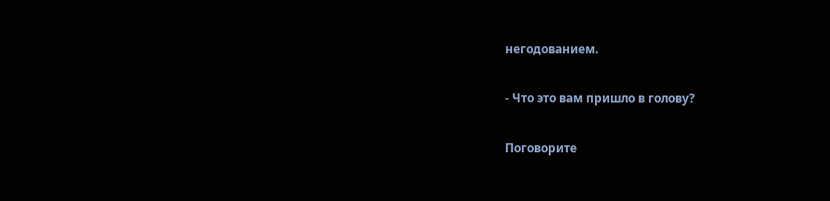негодованием.

- Что это вам пришло в голову?

Поговорите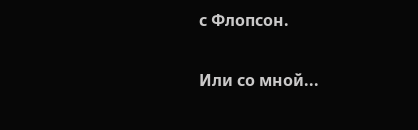с Флопсон.

Или со мной...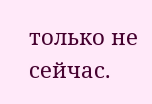только не сейчас.